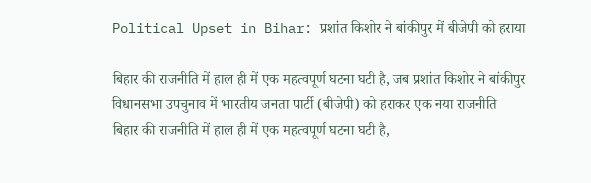Political Upset in Bihar: प्रशांत किशोर ने बांकीपुर में बीजेपी को हराया

बिहार की राजनीति में हाल ही में एक महत्वपूर्ण घटना घटी है, जब प्रशांत किशोर ने बांकीपुर विधानसभा उपचुनाव में भारतीय जनता पार्टी (बीजेपी) को हराकर एक नया राजनीति
बिहार की राजनीति में हाल ही में एक महत्वपूर्ण घटना घटी है,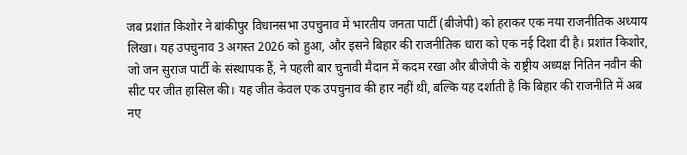जब प्रशांत किशोर ने बांकीपुर विधानसभा उपचुनाव में भारतीय जनता पार्टी (बीजेपी) को हराकर एक नया राजनीतिक अध्याय लिखा। यह उपचुनाव 3 अगस्त 2026 को हुआ, और इसने बिहार की राजनीतिक धारा को एक नई दिशा दी है। प्रशांत किशोर, जो जन सुराज पार्टी के संस्थापक हैं, ने पहली बार चुनावी मैदान में कदम रखा और बीजेपी के राष्ट्रीय अध्यक्ष नितिन नवीन की सीट पर जीत हासिल की। यह जीत केवल एक उपचुनाव की हार नहीं थी, बल्कि यह दर्शाती है कि बिहार की राजनीति में अब नए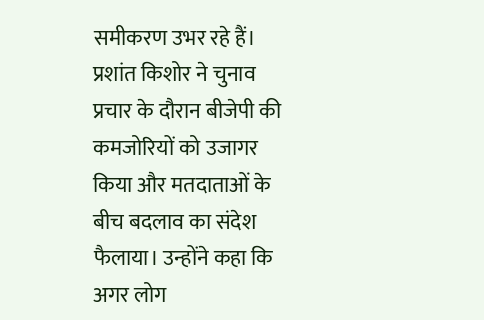समीकरण उभर रहे हैं। प्रशांत किशोर ने चुनाव प्रचार के दौरान बीजेपी की कमजोरियों को उजागर किया और मतदाताओं के बीच बदलाव का संदेश फैलाया। उन्होंने कहा कि अगर लोग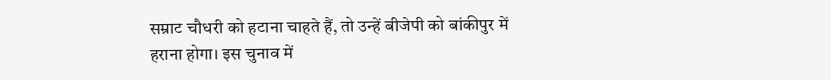सम्राट चौधरी को हटाना चाहते हैं, तो उन्हें बीजेपी को बांकीपुर में हराना होगा। इस चुनाव में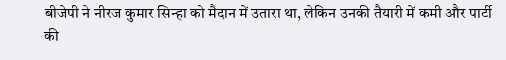बीजेपी ने नीरज कुमार सिन्हा को मैदान में उतारा था, लेकिन उनकी तैयारी में कमी और पार्टी की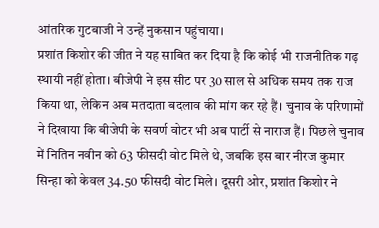आंतरिक गुटबाजी ने उन्हें नुकसान पहुंचाया।
प्रशांत किशोर की जीत ने यह साबित कर दिया है कि कोई भी राजनीतिक गढ़ स्थायी नहीं होता। बीजेपी ने इस सीट पर 30 साल से अधिक समय तक राज किया था, लेकिन अब मतदाता बदलाव की मांग कर रहे हैं। चुनाव के परिणामों ने दिखाया कि बीजेपी के सवर्ण वोटर भी अब पार्टी से नाराज हैं। पिछले चुनाव में नितिन नवीन को 63 फीसदी वोट मिले थे, जबकि इस बार नीरज कुमार सिन्हा को केवल 34.50 फीसदी वोट मिले। दूसरी ओर, प्रशांत किशोर ने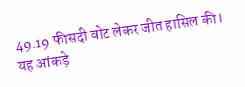49.19 फीसदी वोट लेकर जीत हासिल की। यह आंकड़े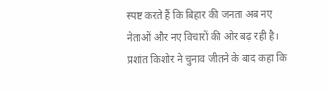स्पष्ट करते हैं कि बिहार की जनता अब नए नेताओं और नए विचारों की ओर बढ़ रही है। प्रशांत किशोर ने चुनाव जीतने के बाद कहा कि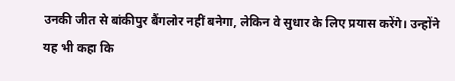उनकी जीत से बांकीपुर बैंगलोर नहीं बनेगा, लेकिन वे सुधार के लिए प्रयास करेंगे। उन्होंने यह भी कहा कि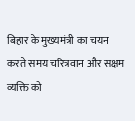बिहार के मुख्यमंत्री का चयन करते समय चरित्रवान और सक्षम व्यक्ति को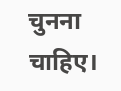चुनना चाहिए।